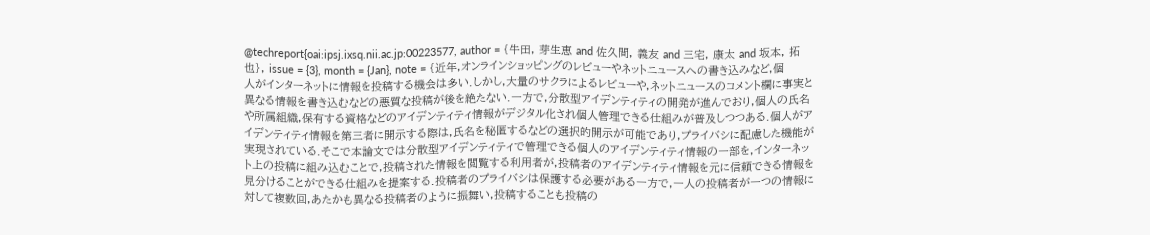@techreport{oai:ipsj.ixsq.nii.ac.jp:00223577, author = {牛田, 芽生恵 and 佐久間, 義友 and 三宅, 康太 and 坂本, 拓也}, issue = {3}, month = {Jan}, note = {近年,オンラインショッピングのレビューやネットニュースへの書き込みなど,個人がインターネットに情報を投稿する機会は多い.しかし,大量のサクラによるレビューや,ネットニュースのコメント欄に事実と異なる情報を書き込むなどの悪質な投稿が後を絶たない.一方で,分散型アイデンティティの開発が進んでおり,個人の氏名や所属組織,保有する資格などのアイデンティティ情報がデジタル化され個人管理できる仕組みが普及しつつある.個人がアイデンティティ情報を第三者に開示する際は,氏名を秘匿するなどの選択的開示が可能であり,プライバシに配慮した機能が実現されている.そこで本論文では分散型アイデンティティで管理できる個人のアイデンティティ情報の一部を,インターネット上の投稿に組み込むことで,投稿された情報を閲覧する利用者が,投稿者のアイデンティティ情報を元に信頼できる情報を見分けることができる仕組みを提案する.投稿者のプライバシは保護する必要がある一方で,一人の投稿者が一つの情報に対して複数回,あたかも異なる投稿者のように振舞い,投稿することも投稿の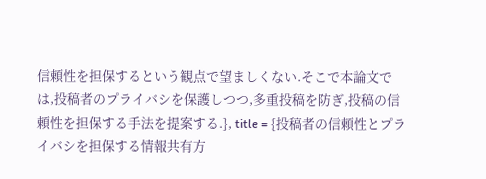信頼性を担保するという観点で望ましくない.そこで本論文では,投稿者のプライバシを保護しつつ,多重投稿を防ぎ,投稿の信頼性を担保する手法を提案する.}, title = {投稿者の信頼性とプライバシを担保する情報共有方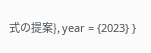式の提案}, year = {2023} }